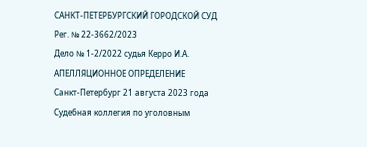САНКТ-ПЕТЕРБУРГСКИЙ ГОРОДСКОЙ СУД
Рег. № 22-3662/2023
Дело № 1-2/2022 судья Керро И.А.
АПЕЛЛЯЦИОННОЕ ОПРЕДЕЛЕНИЕ
Санкт-Петербург 21 августа 2023 года
Судебная коллегия по уголовным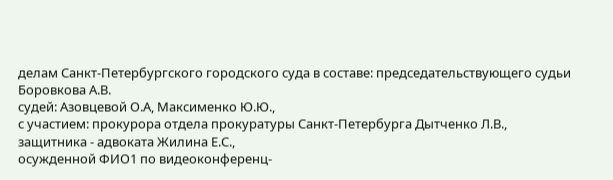делам Санкт-Петербургского городского суда в составе: председательствующего судьи Боровкова А.В.
судей: Азовцевой О.А, Максименко Ю.Ю.,
с участием: прокурора отдела прокуратуры Санкт-Петербурга Дытченко Л.В.,
защитника - адвоката Жилина Е.С.,
осужденной ФИО1 по видеоконференц-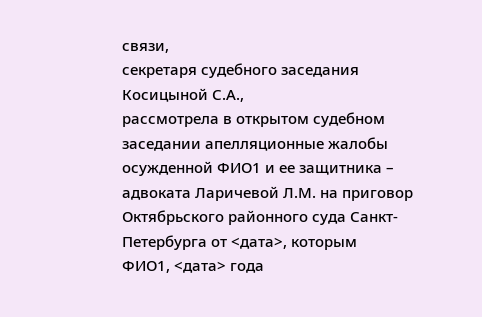связи,
секретаря судебного заседания Косицыной С.А.,
рассмотрела в открытом судебном заседании апелляционные жалобы осужденной ФИО1 и ее защитника – адвоката Ларичевой Л.М. на приговор Октябрьского районного суда Санкт-Петербурга от <дата>, которым
ФИО1, <дата> года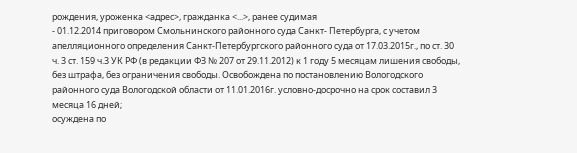рождения, уроженка <адрес>, гражданка <...>, ранее судимая
- 01.12.2014 приговором Смольнинского районного суда Санкт- Петербурга, с учетом апелляционного определения Санкт-Петербургского районного суда от 17.03.2015г., по ст. 30 ч. 3 ст. 159 ч.3 УК РФ (в редакции ФЗ № 207 от 29.11.2012) к 1 году 5 месяцам лишения свободы, без штрафа, без ограничения свободы. Освобождена по постановлению Вологодского районного суда Вологодской области от 11.01.2016г. условно-досрочно на срок составил 3 месяца 16 дней;
осуждена по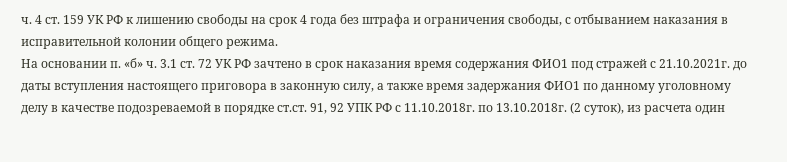ч. 4 ст. 159 УК РФ к лишению свободы на срок 4 года без штрафа и ограничения свободы, с отбыванием наказания в исправительной колонии общего режима.
На основании п. «б» ч. 3.1 ст. 72 УК РФ зачтено в срок наказания время содержания ФИО1 под стражей с 21.10.2021г. до даты вступления настоящего приговора в законную силу, а также время задержания ФИО1 по данному уголовному делу в качестве подозреваемой в порядке ст.ст. 91, 92 УПК РФ с 11.10.2018г. по 13.10.2018г. (2 суток), из расчета один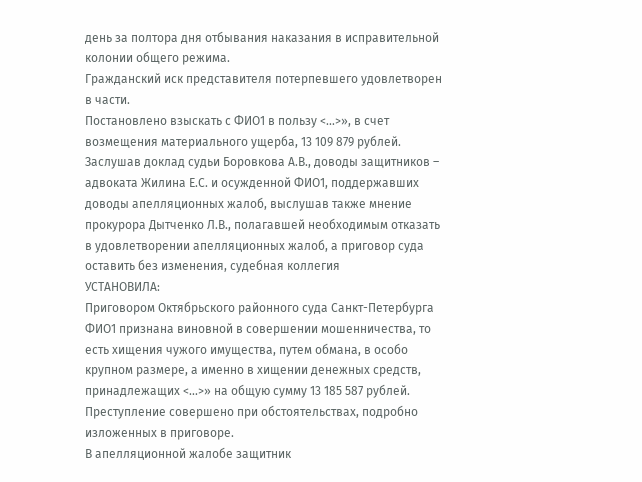день за полтора дня отбывания наказания в исправительной колонии общего режима.
Гражданский иск представителя потерпевшего удовлетворен в части.
Постановлено взыскать с ФИО1 в пользу <...>», в счет возмещения материального ущерба, 13 109 879 рублей.
Заслушав доклад судьи Боровкова А.В., доводы защитников – адвоката Жилина Е.С. и осужденной ФИО1, поддержавших доводы апелляционных жалоб, выслушав также мнение прокурора Дытченко Л.В., полагавшей необходимым отказать в удовлетворении апелляционных жалоб, а приговор суда оставить без изменения, судебная коллегия
УСТАНОВИЛА:
Приговором Октябрьского районного суда Санкт-Петербурга ФИО1 признана виновной в совершении мошенничества, то есть хищения чужого имущества, путем обмана, в особо крупном размере, а именно в хищении денежных средств, принадлежащих <...>» на общую сумму 13 185 587 рублей.
Преступление совершено при обстоятельствах, подробно изложенных в приговоре.
В апелляционной жалобе защитник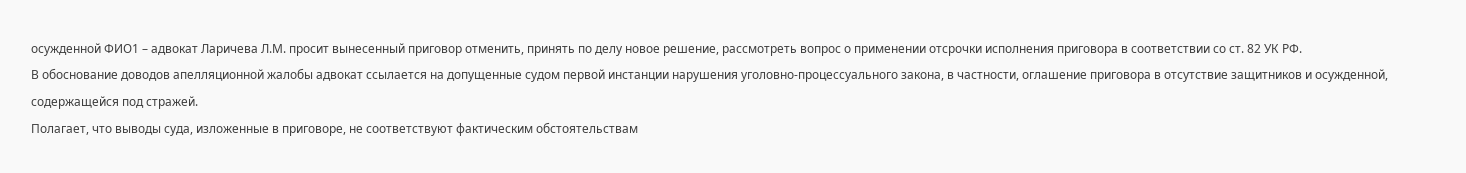осужденной ФИО1 – адвокат Ларичева Л.М. просит вынесенный приговор отменить, принять по делу новое решение, рассмотреть вопрос о применении отсрочки исполнения приговора в соответствии со ст. 82 УК РФ.
В обоснование доводов апелляционной жалобы адвокат ссылается на допущенные судом первой инстанции нарушения уголовно-процессуального закона, в частности, оглашение приговора в отсутствие защитников и осужденной, содержащейся под стражей.
Полагает, что выводы суда, изложенные в приговоре, не соответствуют фактическим обстоятельствам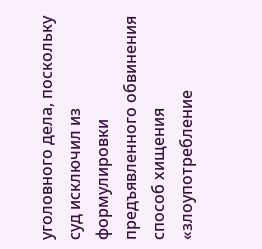уголовного дела, поскольку суд исключил из формулировки предъявленного обвинения способ хищения «злоупотребление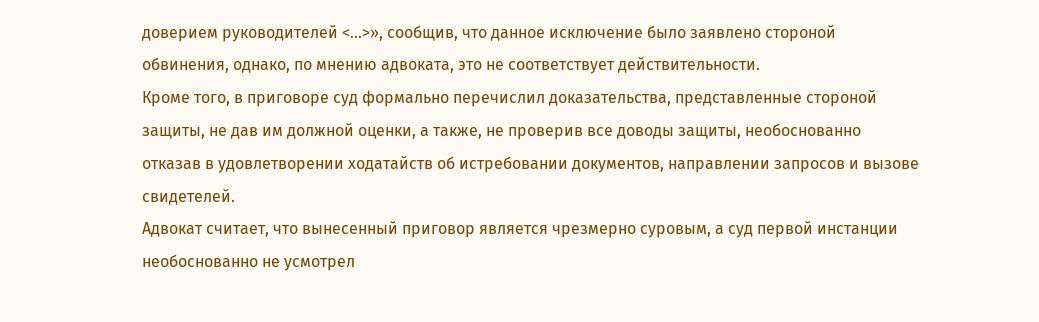доверием руководителей <...>», сообщив, что данное исключение было заявлено стороной обвинения, однако, по мнению адвоката, это не соответствует действительности.
Кроме того, в приговоре суд формально перечислил доказательства, представленные стороной защиты, не дав им должной оценки, а также, не проверив все доводы защиты, необоснованно отказав в удовлетворении ходатайств об истребовании документов, направлении запросов и вызове свидетелей.
Адвокат считает, что вынесенный приговор является чрезмерно суровым, а суд первой инстанции необоснованно не усмотрел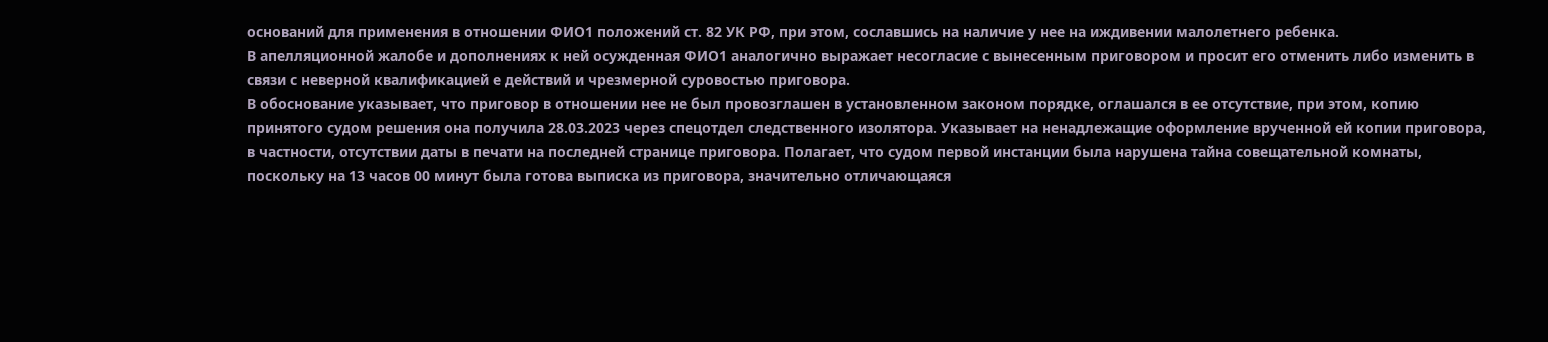оснований для применения в отношении ФИО1 положений ст. 82 УК РФ, при этом, сославшись на наличие у нее на иждивении малолетнего ребенка.
В апелляционной жалобе и дополнениях к ней осужденная ФИО1 аналогично выражает несогласие с вынесенным приговором и просит его отменить либо изменить в связи с неверной квалификацией е действий и чрезмерной суровостью приговора.
В обоснование указывает, что приговор в отношении нее не был провозглашен в установленном законом порядке, оглашался в ее отсутствие, при этом, копию принятого судом решения она получила 28.03.2023 через спецотдел следственного изолятора. Указывает на ненадлежащие оформление врученной ей копии приговора, в частности, отсутствии даты в печати на последней странице приговора. Полагает, что судом первой инстанции была нарушена тайна совещательной комнаты, поскольку на 13 часов 00 минут была готова выписка из приговора, значительно отличающаяся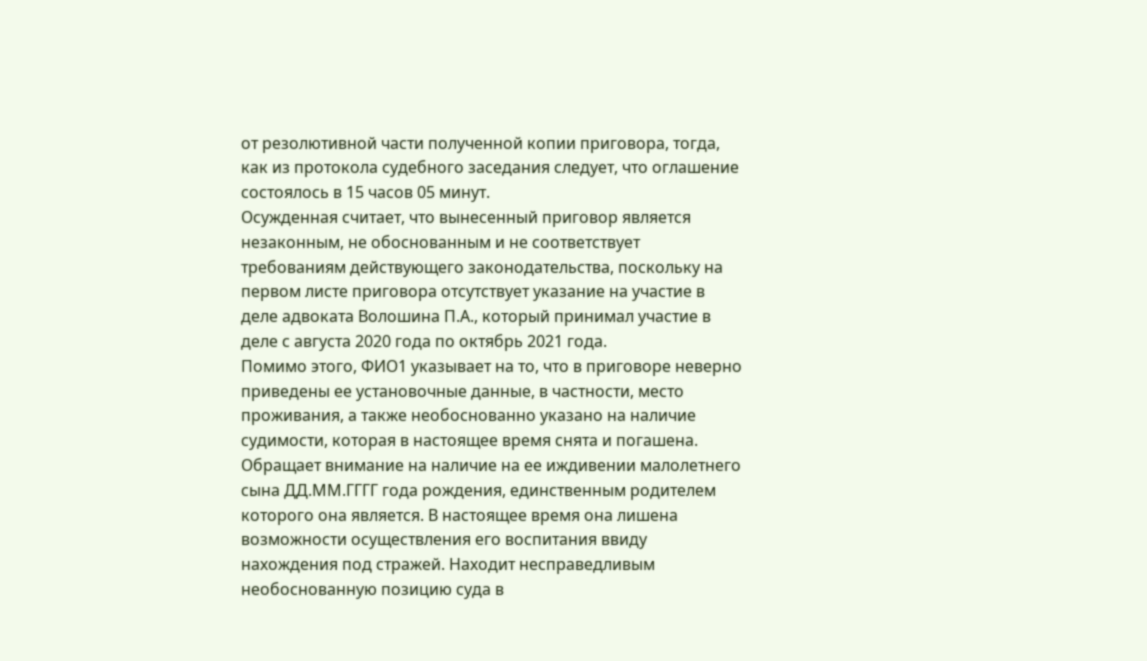от резолютивной части полученной копии приговора, тогда, как из протокола судебного заседания следует, что оглашение состоялось в 15 часов 05 минут.
Осужденная считает, что вынесенный приговор является незаконным, не обоснованным и не соответствует требованиям действующего законодательства, поскольку на первом листе приговора отсутствует указание на участие в деле адвоката Волошина П.А., который принимал участие в деле с августа 2020 года по октябрь 2021 года.
Помимо этого, ФИО1 указывает на то, что в приговоре неверно приведены ее установочные данные, в частности, место проживания, а также необоснованно указано на наличие судимости, которая в настоящее время снята и погашена.
Обращает внимание на наличие на ее иждивении малолетнего сына ДД.ММ.ГГГГ года рождения, единственным родителем которого она является. В настоящее время она лишена возможности осуществления его воспитания ввиду нахождения под стражей. Находит несправедливым необоснованную позицию суда в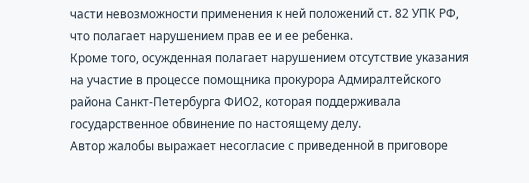части невозможности применения к ней положений ст. 82 УПК РФ, что полагает нарушением прав ее и ее ребенка.
Кроме того, осужденная полагает нарушением отсутствие указания на участие в процессе помощника прокурора Адмиралтейского района Санкт-Петербурга ФИО2, которая поддерживала государственное обвинение по настоящему делу.
Автор жалобы выражает несогласие с приведенной в приговоре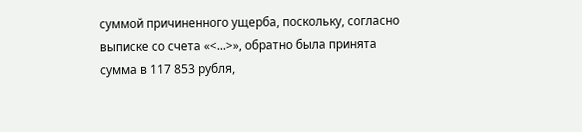суммой причиненного ущерба, поскольку, согласно выписке со счета «<...>», обратно была принята сумма в 117 853 рубля,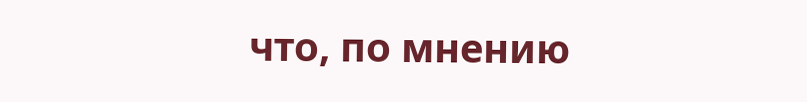что, по мнению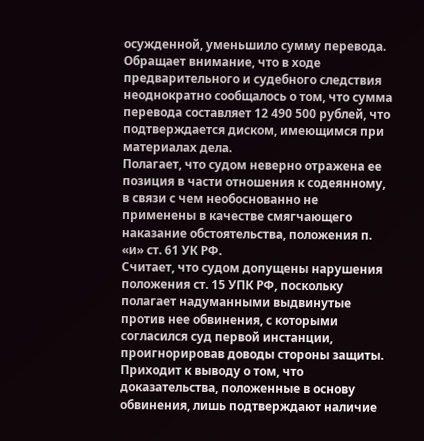осужденной, уменьшило сумму перевода.
Обращает внимание, что в ходе предварительного и судебного следствия неоднократно сообщалось о том, что сумма перевода составляет 12 490 500 рублей, что подтверждается диском, имеющимся при материалах дела.
Полагает, что судом неверно отражена ее позиция в части отношения к содеянному, в связи с чем необоснованно не применены в качестве смягчающего наказание обстоятельства, положения п. «и» ст. 61 УК РФ.
Считает, что судом допущены нарушения положения ст. 15 УПК РФ, поскольку полагает надуманными выдвинутые против нее обвинения, с которыми согласился суд первой инстанции, проигнорировав доводы стороны защиты.
Приходит к выводу о том, что доказательства, положенные в основу обвинения, лишь подтверждают наличие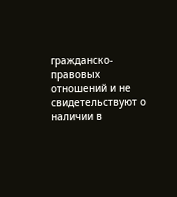гражданско-правовых отношений и не свидетельствуют о наличии в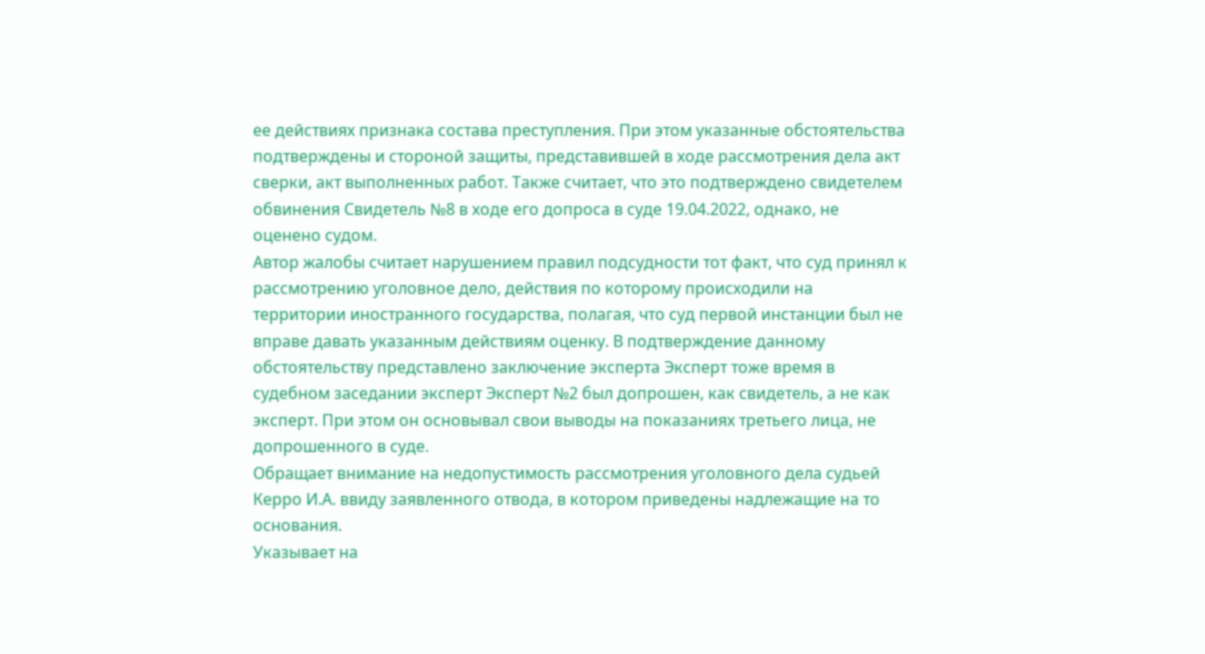ее действиях признака состава преступления. При этом указанные обстоятельства подтверждены и стороной защиты, представившей в ходе рассмотрения дела акт сверки, акт выполненных работ. Также считает, что это подтверждено свидетелем обвинения Свидетель №8 в ходе его допроса в суде 19.04.2022, однако, не оценено судом.
Автор жалобы считает нарушением правил подсудности тот факт, что суд принял к рассмотрению уголовное дело, действия по которому происходили на территории иностранного государства, полагая, что суд первой инстанции был не вправе давать указанным действиям оценку. В подтверждение данному обстоятельству представлено заключение эксперта Эксперт тоже время в судебном заседании эксперт Эксперт №2 был допрошен, как свидетель, а не как эксперт. При этом он основывал свои выводы на показаниях третьего лица, не допрошенного в суде.
Обращает внимание на недопустимость рассмотрения уголовного дела судьей Керро И.А. ввиду заявленного отвода, в котором приведены надлежащие на то основания.
Указывает на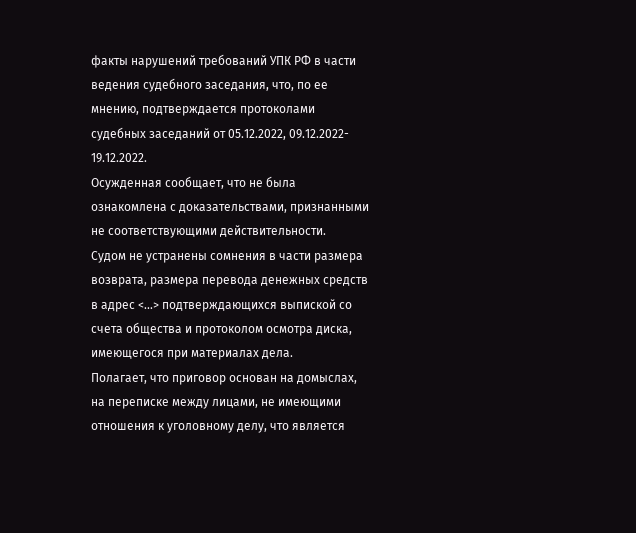факты нарушений требований УПК РФ в части ведения судебного заседания, что, по ее мнению, подтверждается протоколами судебных заседаний от 05.12.2022, 09.12.2022- 19.12.2022.
Осужденная сообщает, что не была ознакомлена с доказательствами, признанными не соответствующими действительности.
Судом не устранены сомнения в части размера возврата, размера перевода денежных средств в адрес <...> подтверждающихся выпиской со счета общества и протоколом осмотра диска, имеющегося при материалах дела.
Полагает, что приговор основан на домыслах, на переписке между лицами, не имеющими отношения к уголовному делу, что является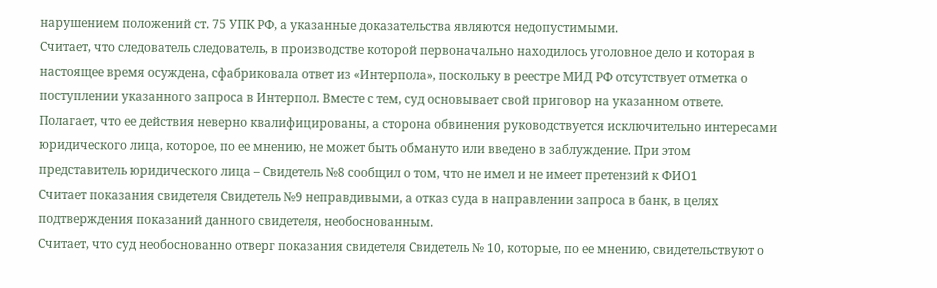нарушением положений ст. 75 УПК РФ, а указанные доказательства являются недопустимыми.
Считает, что следователь следователь, в производстве которой первоначально находилось уголовное дело и которая в настоящее время осуждена, сфабриковала ответ из «Интерпола», поскольку в реестре МИД РФ отсутствует отметка о поступлении указанного запроса в Интерпол. Вместе с тем, суд основывает свой приговор на указанном ответе.
Полагает, что ее действия неверно квалифицированы, а сторона обвинения руководствуется исключительно интересами юридического лица, которое, по ее мнению, не может быть обмануто или введено в заблуждение. При этом представитель юридического лица – Свидетель №8 сообщил о том, что не имел и не имеет претензий к ФИО1
Считает показания свидетеля Свидетель №9 неправдивыми, а отказ суда в направлении запроса в банк, в целях подтверждения показаний данного свидетеля, необоснованным.
Считает, что суд необоснованно отверг показания свидетеля Свидетель № 10, которые, по ее мнению, свидетельствуют о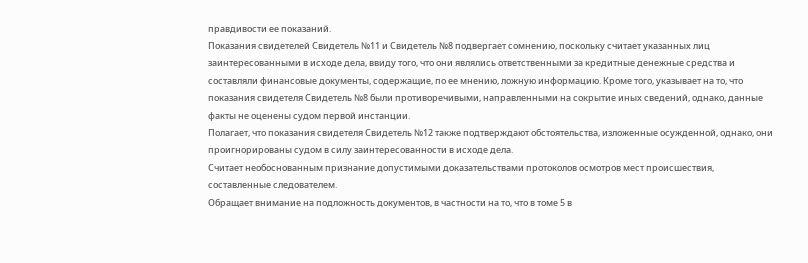правдивости ее показаний.
Показания свидетелей Свидетель №11 и Свидетель №8 подвергает сомнению, поскольку считает указанных лиц заинтересованными в исходе дела, ввиду того, что они являлись ответственными за кредитные денежные средства и составляли финансовые документы, содержащие, по ее мнению, ложную информацию. Кроме того, указывает на то, что показания свидетеля Свидетель №8 были противоречивыми, направленными на сокрытие иных сведений, однако, данные факты не оценены судом первой инстанции.
Полагает, что показания свидетеля Свидетель №12 также подтверждают обстоятельства, изложенные осужденной, однако, они проигнорированы судом в силу заинтересованности в исходе дела.
Считает необоснованным признание допустимыми доказательствами протоколов осмотров мест происшествия, составленные следователем.
Обращает внимание на подложность документов, в частности на то, что в томе 5 в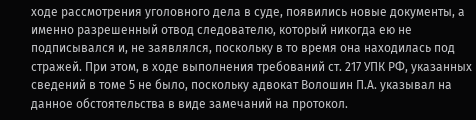ходе рассмотрения уголовного дела в суде, появились новые документы, а именно разрешенный отвод следователю, который никогда ею не подписывался и, не заявлялся, поскольку в то время она находилась под стражей. При этом, в ходе выполнения требований ст. 217 УПК РФ, указанных сведений в томе 5 не было, поскольку адвокат Волошин П.А. указывал на данное обстоятельства в виде замечаний на протокол.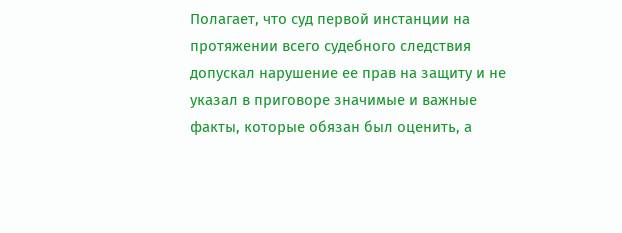Полагает, что суд первой инстанции на протяжении всего судебного следствия допускал нарушение ее прав на защиту и не указал в приговоре значимые и важные факты, которые обязан был оценить, а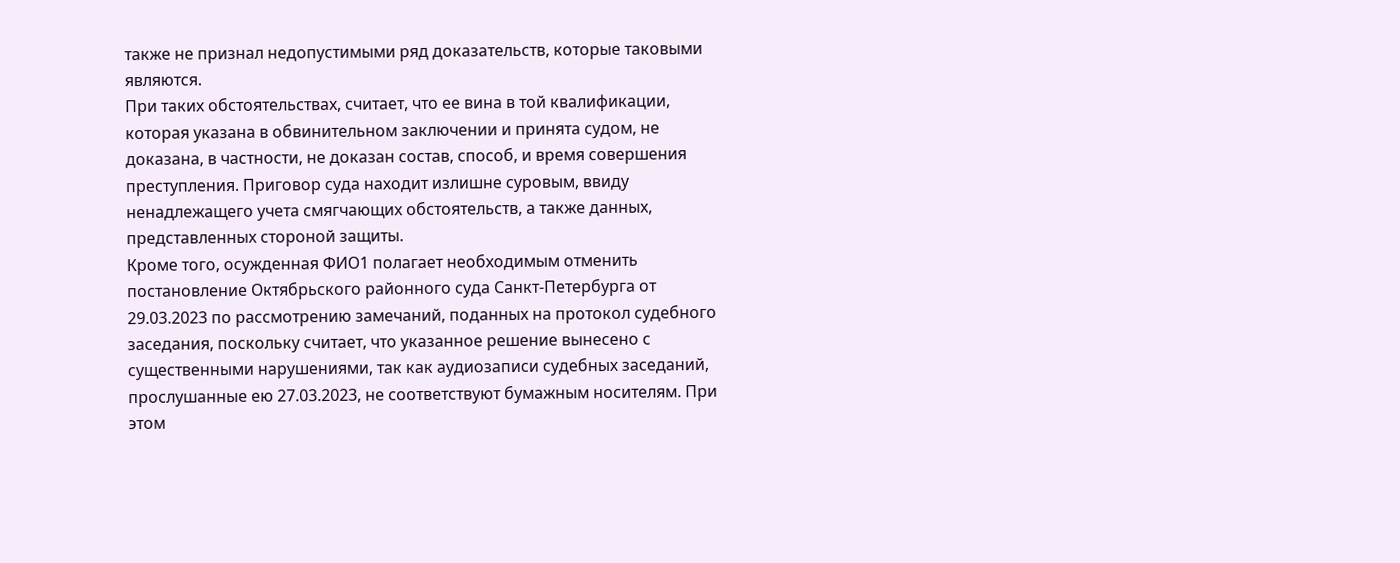также не признал недопустимыми ряд доказательств, которые таковыми являются.
При таких обстоятельствах, считает, что ее вина в той квалификации, которая указана в обвинительном заключении и принята судом, не доказана, в частности, не доказан состав, способ, и время совершения преступления. Приговор суда находит излишне суровым, ввиду ненадлежащего учета смягчающих обстоятельств, а также данных, представленных стороной защиты.
Кроме того, осужденная ФИО1 полагает необходимым отменить постановление Октябрьского районного суда Санкт-Петербурга от 29.03.2023 по рассмотрению замечаний, поданных на протокол судебного заседания, поскольку считает, что указанное решение вынесено с существенными нарушениями, так как аудиозаписи судебных заседаний, прослушанные ею 27.03.2023, не соответствуют бумажным носителям. При этом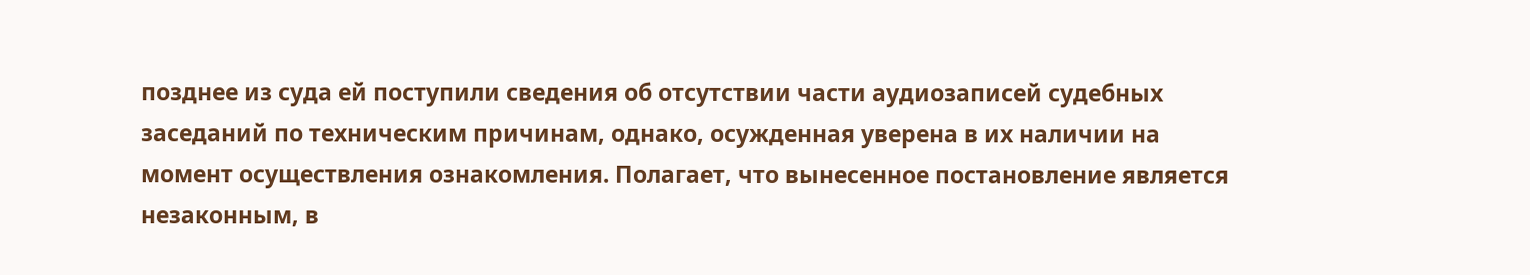позднее из суда ей поступили сведения об отсутствии части аудиозаписей судебных заседаний по техническим причинам, однако, осужденная уверена в их наличии на момент осуществления ознакомления. Полагает, что вынесенное постановление является незаконным, в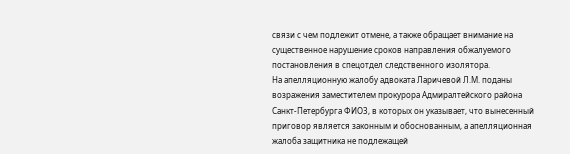связи с чем подлежит отмене, а также обращает внимание на существенное нарушение сроков направления обжалуемого постановления в спецотдел следственного изолятора.
На апелляционную жалобу адвоката Ларичевой Л.М. поданы возражения заместителем прокурора Адмиралтейского района Санкт-Петербурга ФИО3, в которых он указывает, что вынесенный приговор является законным и обоснованным, а апелляционная жалоба защитника не подлежащей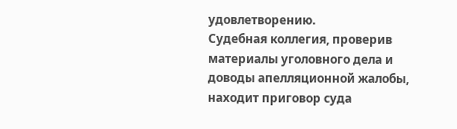удовлетворению.
Судебная коллегия, проверив материалы уголовного дела и доводы апелляционной жалобы, находит приговор суда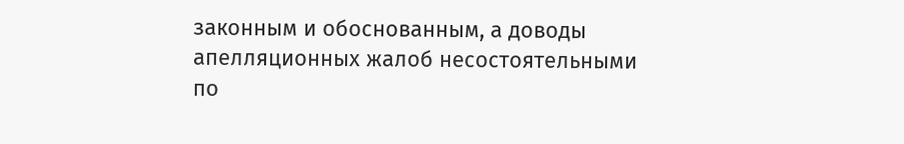законным и обоснованным, а доводы апелляционных жалоб несостоятельными по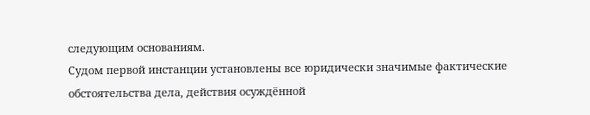следующим основаниям.
Судом первой инстанции установлены все юридически значимые фактические обстоятельства дела, действия осуждённой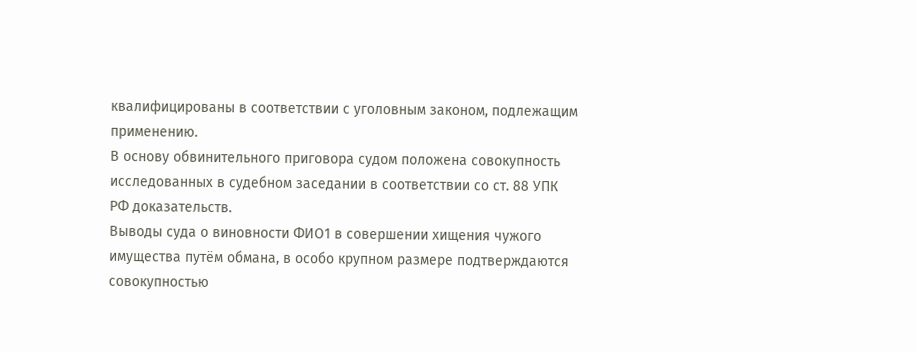квалифицированы в соответствии с уголовным законом, подлежащим применению.
В основу обвинительного приговора судом положена совокупность исследованных в судебном заседании в соответствии со ст. 88 УПК РФ доказательств.
Выводы суда о виновности ФИО1 в совершении хищения чужого имущества путём обмана, в особо крупном размере подтверждаются совокупностью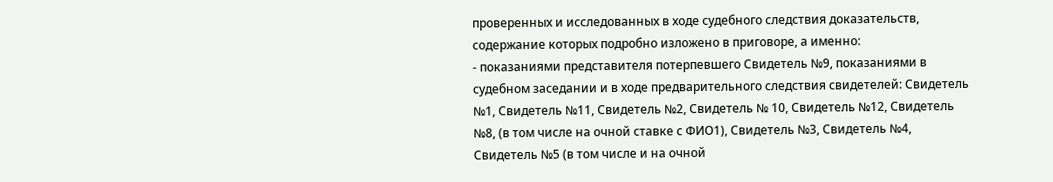проверенных и исследованных в ходе судебного следствия доказательств, содержание которых подробно изложено в приговоре, а именно:
- показаниями представителя потерпевшего Свидетель №9, показаниями в судебном заседании и в ходе предварительного следствия свидетелей: Свидетель №1, Свидетель №11, Свидетель №2, Свидетель № 10, Свидетель №12, Свидетель №8, (в том числе на очной ставке с ФИО1), Свидетель №3, Свидетель №4, Свидетель №5 (в том числе и на очной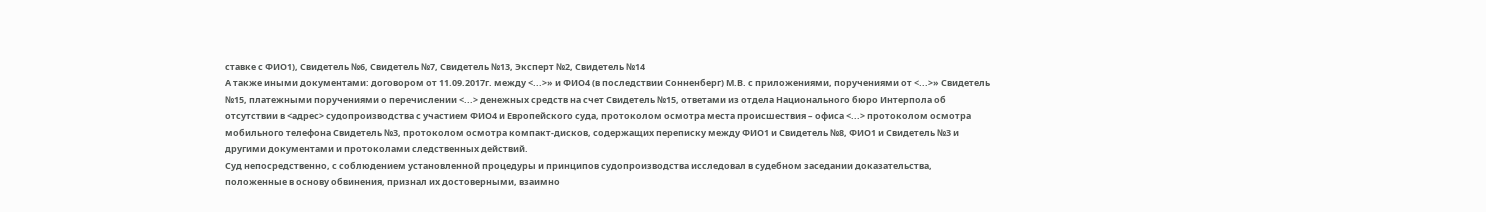ставке с ФИО1), Свидетель №6, Свидетель №7, Свидетель №13, Эксперт №2, Свидетель №14
А также иными документами: договором от 11.09.2017г. между <...>» и ФИО4 (в последствии Сонненберг) М.В. с приложениями, поручениями от <...>» Свидетель №15, платежными поручениями о перечислении <...> денежных средств на счет Свидетель №15, ответами из отдела Национального бюро Интерпола об отсутствии в <адрес> судопроизводства с участием ФИО4 и Европейского суда, протоколом осмотра места происшествия – офиса <...> протоколом осмотра мобильного телефона Свидетель №3, протоколом осмотра компакт-дисков, содержащих переписку между ФИО1 и Свидетель №8, ФИО1 и Свидетель №3 и другими документами и протоколами следственных действий.
Суд непосредственно, с соблюдением установленной процедуры и принципов судопроизводства исследовал в судебном заседании доказательства, положенные в основу обвинения, признал их достоверными, взаимно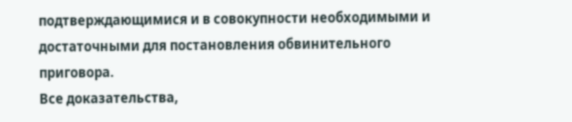подтверждающимися и в совокупности необходимыми и достаточными для постановления обвинительного приговора.
Все доказательства,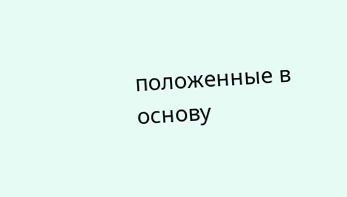положенные в основу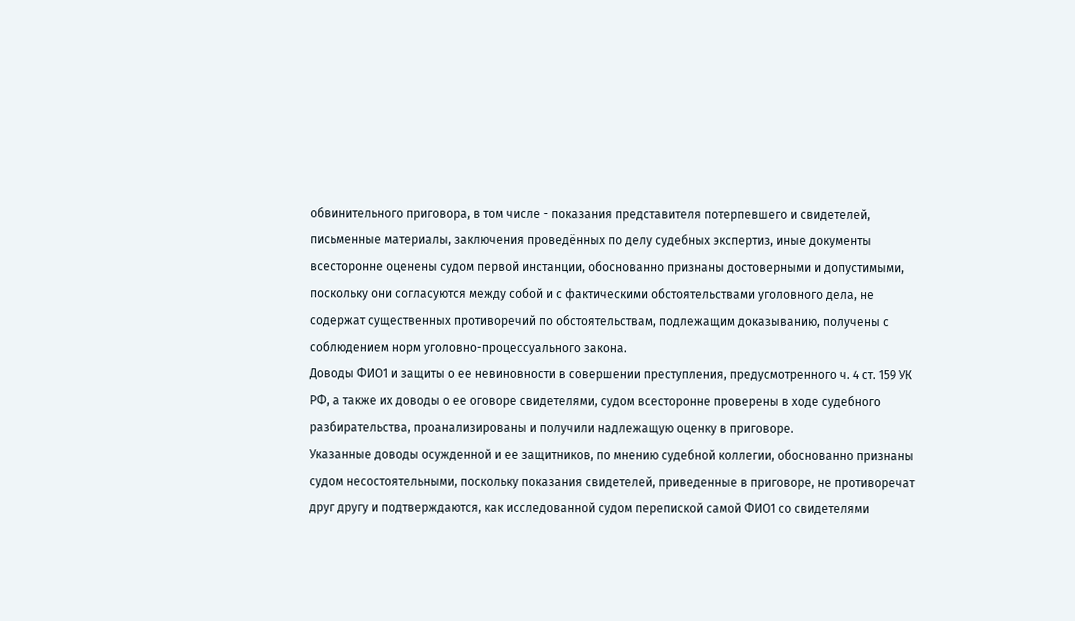обвинительного приговора, в том числе - показания представителя потерпевшего и свидетелей, письменные материалы, заключения проведённых по делу судебных экспертиз, иные документы всесторонне оценены судом первой инстанции, обоснованно признаны достоверными и допустимыми, поскольку они согласуются между собой и с фактическими обстоятельствами уголовного дела, не содержат существенных противоречий по обстоятельствам, подлежащим доказыванию, получены с соблюдением норм уголовно-процессуального закона.
Доводы ФИО1 и защиты о ее невиновности в совершении преступления, предусмотренного ч. 4 ст. 159 УК РФ, а также их доводы о ее оговоре свидетелями, судом всесторонне проверены в ходе судебного разбирательства, проанализированы и получили надлежащую оценку в приговоре.
Указанные доводы осужденной и ее защитников, по мнению судебной коллегии, обоснованно признаны судом несостоятельными, поскольку показания свидетелей, приведенные в приговоре, не противоречат друг другу и подтверждаются, как исследованной судом перепиской самой ФИО1 со свидетелями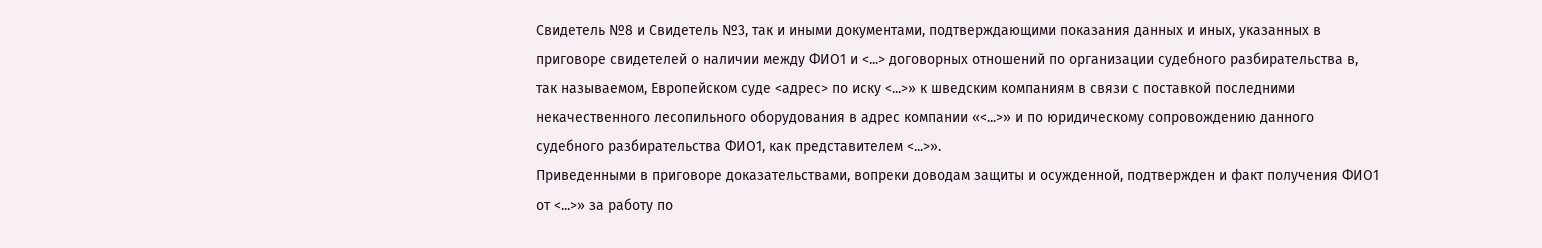Свидетель №8 и Свидетель №3, так и иными документами, подтверждающими показания данных и иных, указанных в приговоре свидетелей о наличии между ФИО1 и <...> договорных отношений по организации судебного разбирательства в, так называемом, Европейском суде <адрес> по иску <...>» к шведским компаниям в связи с поставкой последними некачественного лесопильного оборудования в адрес компании «<...>» и по юридическому сопровождению данного судебного разбирательства ФИО1, как представителем <...>».
Приведенными в приговоре доказательствами, вопреки доводам защиты и осужденной, подтвержден и факт получения ФИО1 от <...>» за работу по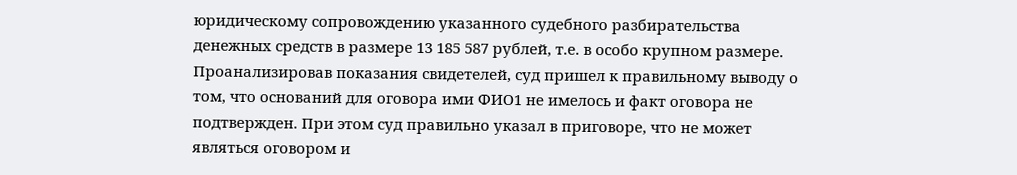юридическому сопровождению указанного судебного разбирательства денежных средств в размере 13 185 587 рублей, т.е. в особо крупном размере.
Проанализировав показания свидетелей, суд пришел к правильному выводу о том, что оснований для оговора ими ФИО1 не имелось и факт оговора не подтвержден. При этом суд правильно указал в приговоре, что не может являться оговором и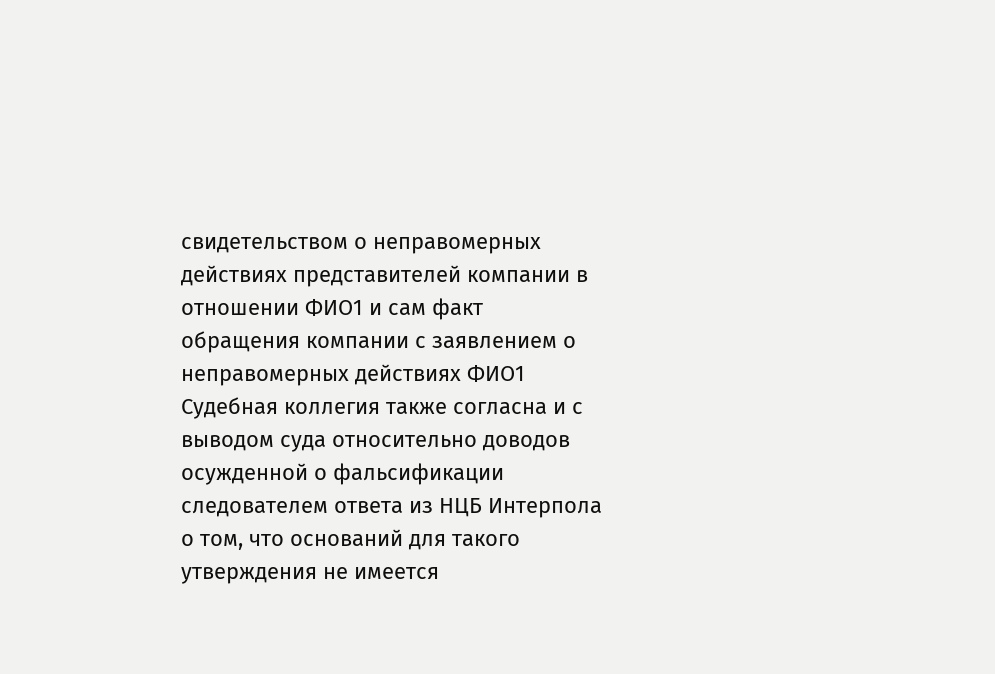свидетельством о неправомерных действиях представителей компании в отношении ФИО1 и сам факт обращения компании с заявлением о неправомерных действиях ФИО1
Судебная коллегия также согласна и с выводом суда относительно доводов осужденной о фальсификации следователем ответа из НЦБ Интерпола о том, что оснований для такого утверждения не имеется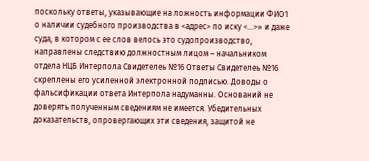поскольку ответы, указывающие на ложность информации ФИО1 о наличии судебного производства в <адрес> по иску <...>» и даже суда, в котором с ее слов велось это судопроизводство, направлены следствию должностным лицом – начальником отдела НЦБ Интерпола Свидетелеь №16 Ответы Свидетелеь №16 скреплены его усиленной электронной подписью. Доводы о фальсификации ответа Интерпола надуманны. Оснований не доверять полученным сведениям не имеется. Убедительных доказательств, опровергающих эти сведения, защитой не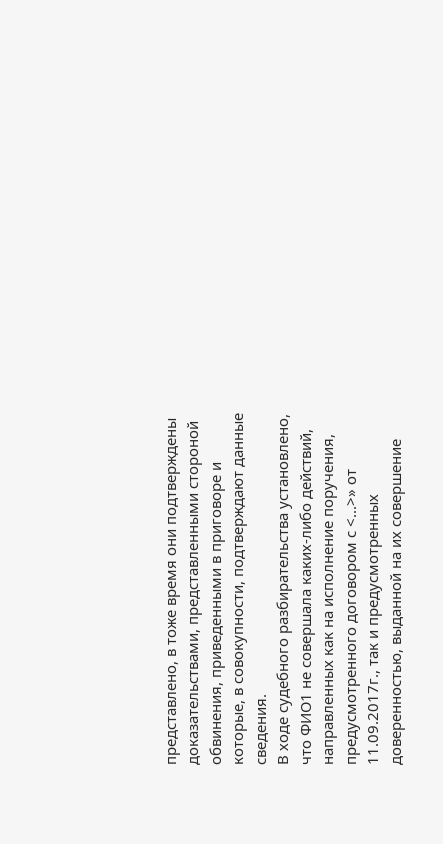представлено, в тоже время они подтверждены доказательствами, представленными стороной обвинения, приведенными в приговоре и которые, в совокупности, подтверждают данные сведения.
В ходе судебного разбирательства установлено, что ФИО1 не совершала каких-либо действий, направленных как на исполнение поручения, предусмотренного договором с <...>» от 11.09.2017г., так и предусмотренных доверенностью, выданной на их совершение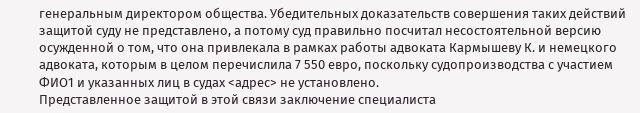генеральным директором общества. Убедительных доказательств совершения таких действий защитой суду не представлено, а потому суд правильно посчитал несостоятельной версию осужденной о том, что она привлекала в рамках работы адвоката Кармышеву К. и немецкого адвоката, которым в целом перечислила 7 550 евро, поскольку судопроизводства с участием ФИО1 и указанных лиц в судах <адрес> не установлено.
Представленное защитой в этой связи заключение специалиста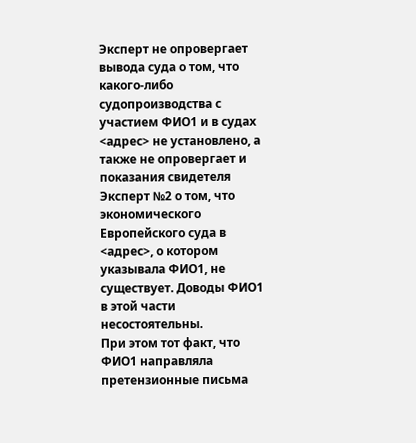Эксперт не опровергает вывода суда о том, что какого-либо судопроизводства с участием ФИО1 и в судах <адрес> не установлено, а также не опровергает и показания свидетеля Эксперт №2 о том, что экономического Европейского суда в <адрес>, о котором указывала ФИО1, не существует. Доводы ФИО1 в этой части несостоятельны.
При этом тот факт, что ФИО1 направляла претензионные письма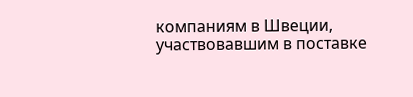компаниям в Швеции, участвовавшим в поставке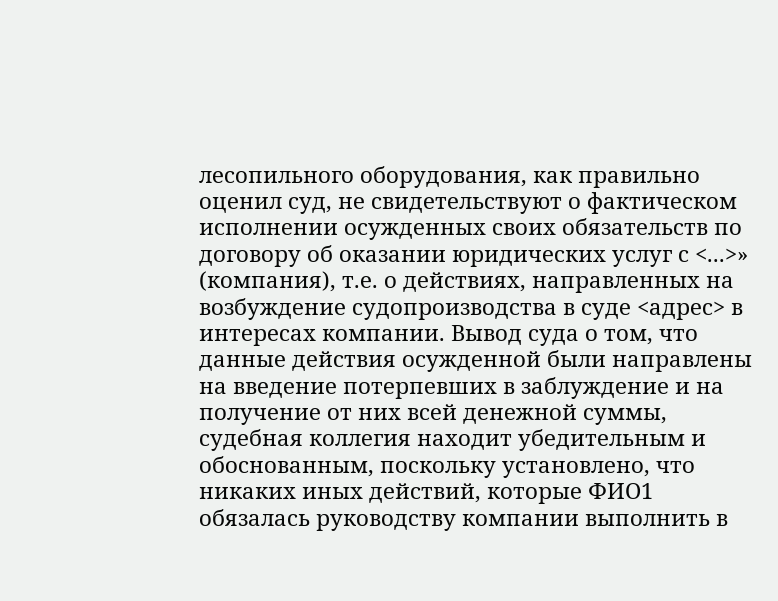лесопильного оборудования, как правильно оценил суд, не свидетельствуют о фактическом исполнении осужденных своих обязательств по договору об оказании юридических услуг с <...>» (компания), т.е. о действиях, направленных на возбуждение судопроизводства в суде <адрес> в интересах компании. Вывод суда о том, что данные действия осужденной были направлены на введение потерпевших в заблуждение и на получение от них всей денежной суммы, судебная коллегия находит убедительным и обоснованным, поскольку установлено, что никаких иных действий, которые ФИО1 обязалась руководству компании выполнить в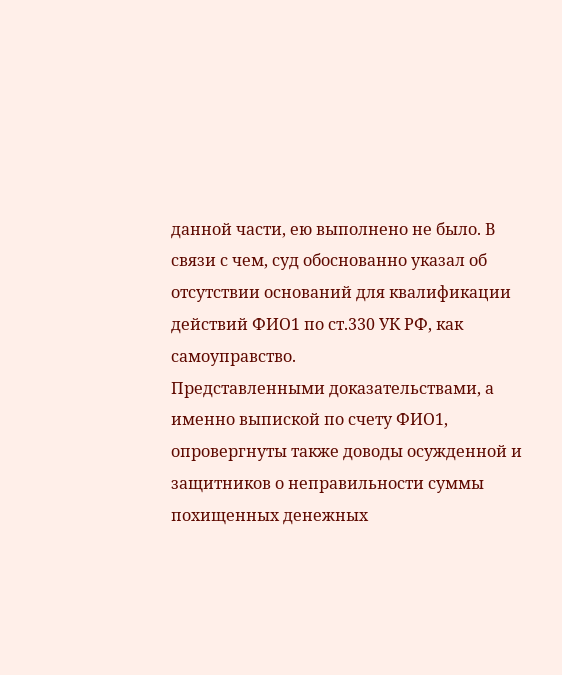данной части, ею выполнено не было. В связи с чем, суд обоснованно указал об отсутствии оснований для квалификации действий ФИО1 по ст.330 УК РФ, как самоуправство.
Представленными доказательствами, а именно выпиской по счету ФИО1, опровергнуты также доводы осужденной и защитников о неправильности суммы похищенных денежных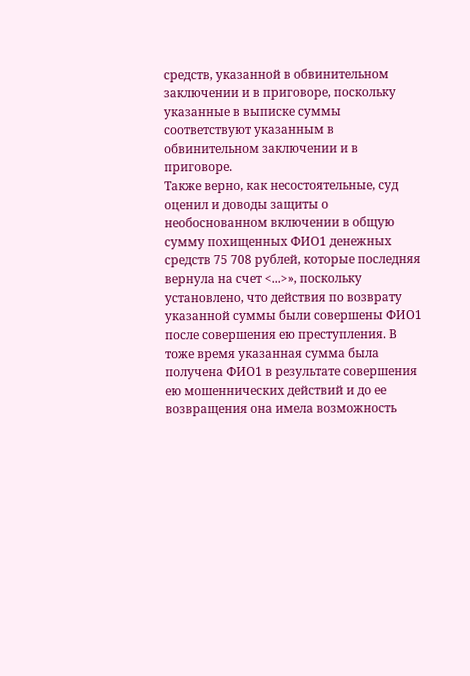средств, указанной в обвинительном заключении и в приговоре, поскольку указанные в выписке суммы соответствуют указанным в обвинительном заключении и в приговоре.
Также верно, как несостоятельные, суд оценил и доводы защиты о необоснованном включении в общую сумму похищенных ФИО1 денежных средств 75 708 рублей, которые последняя вернула на счет <...>», поскольку установлено, что действия по возврату указанной суммы были совершены ФИО1 после совершения ею преступления. В тоже время указанная сумма была получена ФИО1 в результате совершения ею мошеннических действий и до ее возвращения она имела возможность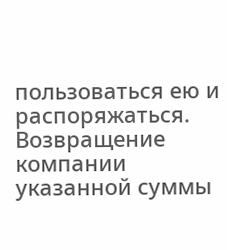пользоваться ею и распоряжаться. Возвращение компании указанной суммы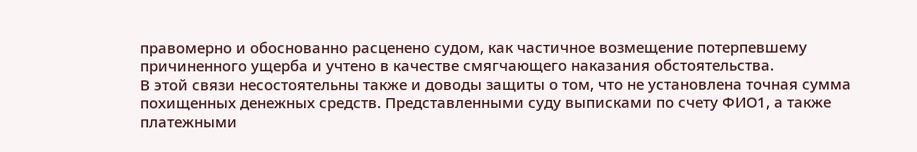правомерно и обоснованно расценено судом, как частичное возмещение потерпевшему причиненного ущерба и учтено в качестве смягчающего наказания обстоятельства.
В этой связи несостоятельны также и доводы защиты о том, что не установлена точная сумма похищенных денежных средств. Представленными суду выписками по счету ФИО1, а также платежными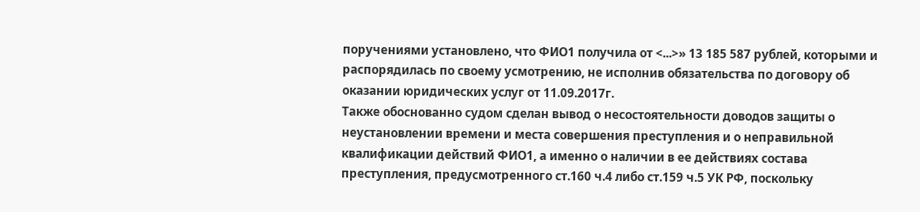поручениями установлено, что ФИО1 получила от <...>» 13 185 587 рублей, которыми и распорядилась по своему усмотрению, не исполнив обязательства по договору об оказании юридических услуг от 11.09.2017г.
Также обоснованно судом сделан вывод о несостоятельности доводов защиты о неустановлении времени и места совершения преступления и о неправильной квалификации действий ФИО1, а именно о наличии в ее действиях состава преступления, предусмотренного ст.160 ч.4 либо ст.159 ч.5 УК РФ, поскольку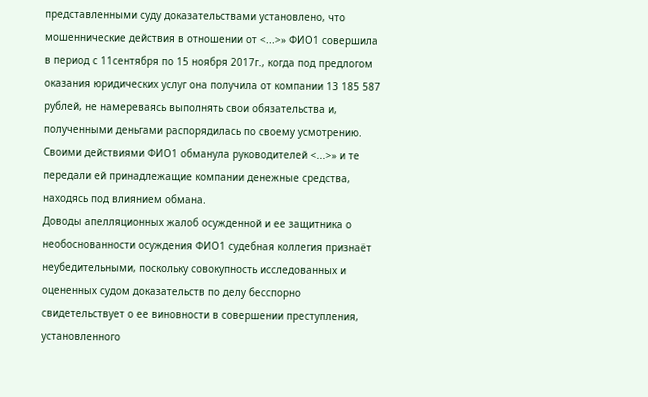представленными суду доказательствами установлено, что мошеннические действия в отношении от <...>» ФИО1 совершила в период с 11сентября по 15 ноября 2017г., когда под предлогом оказания юридических услуг она получила от компании 13 185 587 рублей, не намереваясь выполнять свои обязательства и, полученными деньгами распорядилась по своему усмотрению. Своими действиями ФИО1 обманула руководителей <...>» и те передали ей принадлежащие компании денежные средства, находясь под влиянием обмана.
Доводы апелляционных жалоб осужденной и ее защитника о необоснованности осуждения ФИО1 судебная коллегия признаёт неубедительными, поскольку совокупность исследованных и оцененных судом доказательств по делу бесспорно свидетельствует о ее виновности в совершении преступления, установленного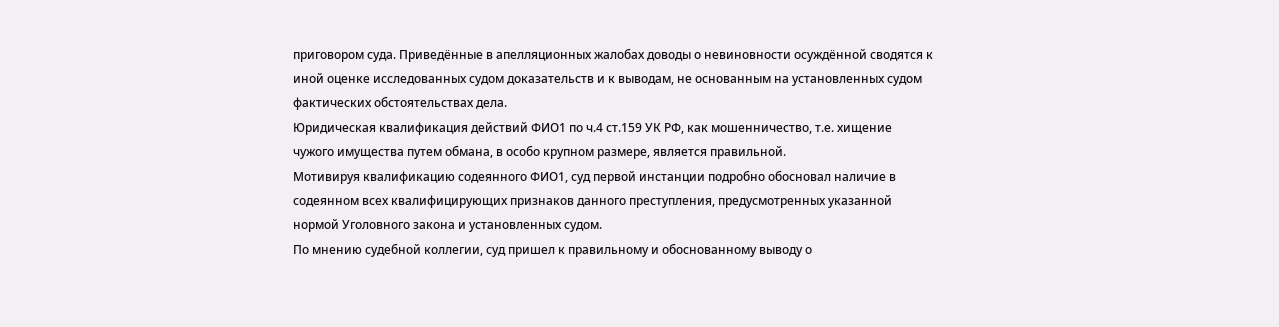приговором суда. Приведённые в апелляционных жалобах доводы о невиновности осуждённой сводятся к иной оценке исследованных судом доказательств и к выводам, не основанным на установленных судом фактических обстоятельствах дела.
Юридическая квалификация действий ФИО1 по ч.4 ст.159 УК РФ, как мошенничество, т.е. хищение чужого имущества путем обмана, в особо крупном размере, является правильной.
Мотивируя квалификацию содеянного ФИО1, суд первой инстанции подробно обосновал наличие в содеянном всех квалифицирующих признаков данного преступления, предусмотренных указанной нормой Уголовного закона и установленных судом.
По мнению судебной коллегии, суд пришел к правильному и обоснованному выводу о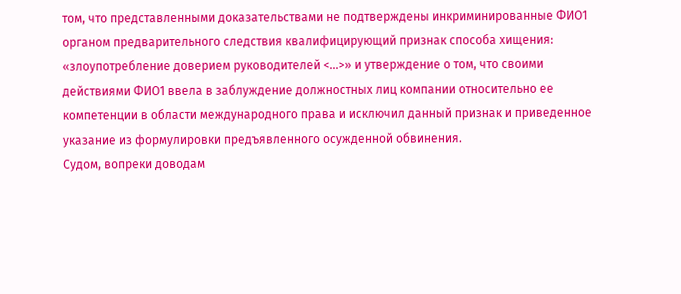том, что представленными доказательствами не подтверждены инкриминированные ФИО1 органом предварительного следствия квалифицирующий признак способа хищения: «злоупотребление доверием руководителей <...>» и утверждение о том, что своими действиями ФИО1 ввела в заблуждение должностных лиц компании относительно ее компетенции в области международного права и исключил данный признак и приведенное указание из формулировки предъявленного осужденной обвинения.
Судом, вопреки доводам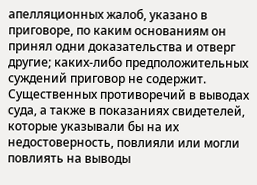апелляционных жалоб, указано в приговоре, по каким основаниям он принял одни доказательства и отверг другие; каких-либо предположительных суждений приговор не содержит. Существенных противоречий в выводах суда, а также в показаниях свидетелей, которые указывали бы на их недостоверность, повлияли или могли повлиять на выводы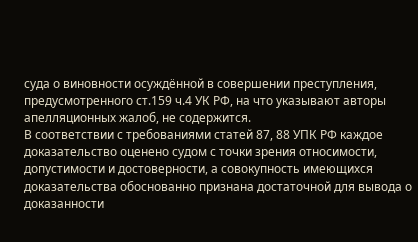суда о виновности осуждённой в совершении преступления, предусмотренного ст.159 ч.4 УК РФ, на что указывают авторы апелляционных жалоб, не содержится.
В соответствии с требованиями статей 87, 88 УПК РФ каждое доказательство оценено судом с точки зрения относимости, допустимости и достоверности, а совокупность имеющихся доказательства обоснованно признана достаточной для вывода о доказанности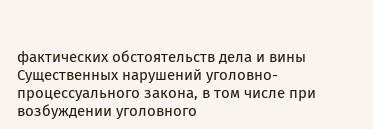фактических обстоятельств дела и вины
Существенных нарушений уголовно-процессуального закона, в том числе при возбуждении уголовного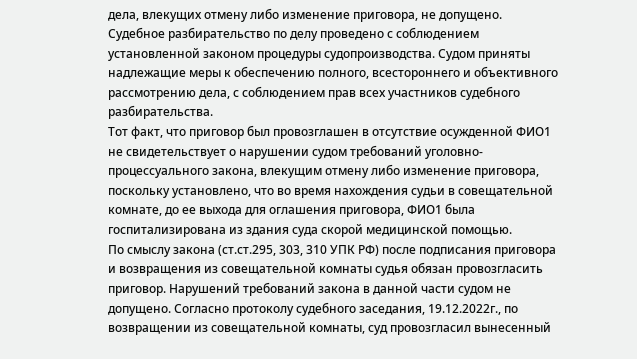дела, влекущих отмену либо изменение приговора, не допущено.
Судебное разбирательство по делу проведено с соблюдением установленной законом процедуры судопроизводства. Судом приняты надлежащие меры к обеспечению полного, всестороннего и объективного рассмотрению дела, с соблюдением прав всех участников судебного разбирательства.
Тот факт, что приговор был провозглашен в отсутствие осужденной ФИО1 не свидетельствует о нарушении судом требований уголовно-процессуального закона, влекущим отмену либо изменение приговора, поскольку установлено, что во время нахождения судьи в совещательной комнате, до ее выхода для оглашения приговора, ФИО1 была госпитализирована из здания суда скорой медицинской помощью.
По смыслу закона (ст.ст.295, 303, 310 УПК РФ) после подписания приговора и возвращения из совещательной комнаты судья обязан провозгласить приговор. Нарушений требований закона в данной части судом не допущено. Согласно протоколу судебного заседания, 19.12.2022г., по возвращении из совещательной комнаты, суд провозгласил вынесенный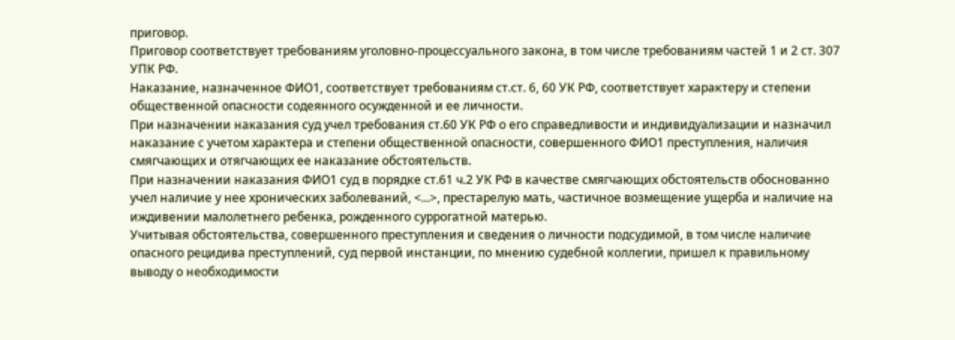приговор.
Приговор соответствует требованиям уголовно-процессуального закона, в том числе требованиям частей 1 и 2 ст. 307 УПК РФ.
Наказание, назначенное ФИО1, соответствует требованиям ст.ст. 6, 60 УК РФ, соответствует характеру и степени общественной опасности содеянного осужденной и ее личности.
При назначении наказания суд учел требования ст.60 УК РФ о его справедливости и индивидуализации и назначил наказание с учетом характера и степени общественной опасности, совершенного ФИО1 преступления, наличия смягчающих и отягчающих ее наказание обстоятельств.
При назначении наказания ФИО1 суд в порядке ст.61 ч.2 УК РФ в качестве смягчающих обстоятельств обоснованно учел наличие у нее хронических заболеваний, <...>, престарелую мать, частичное возмещение ущерба и наличие на иждивении малолетнего ребенка, рожденного суррогатной матерью.
Учитывая обстоятельства, совершенного преступления и сведения о личности подсудимой, в том числе наличие опасного рецидива преступлений, суд первой инстанции, по мнению судебной коллегии, пришел к правильному выводу о необходимости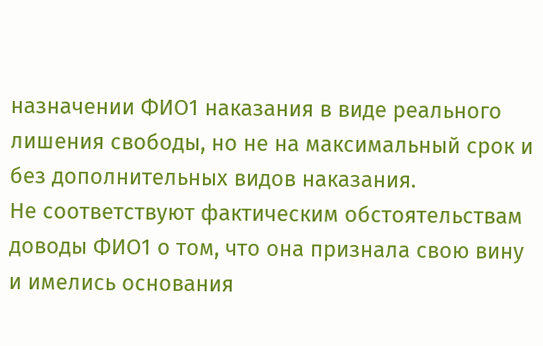назначении ФИО1 наказания в виде реального лишения свободы, но не на максимальный срок и без дополнительных видов наказания.
Не соответствуют фактическим обстоятельствам доводы ФИО1 о том, что она признала свою вину и имелись основания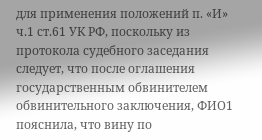для применения положений п. «И» ч.1 ст.61 УК РФ, поскольку из протокола судебного заседания следует, что после оглашения государственным обвинителем обвинительного заключения, ФИО1 пояснила, что вину по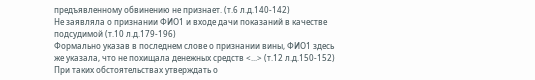предъявленному обвинению не признает. (т.6 л.д.140-142)
Не заявляла о признании ФИО1 и входе дачи показаний в качестве подсудимой (т.10 л.д.179-196)
Формально указав в последнем слове о признании вины, ФИО1 здесь же указала, что не похищала денежных средств <...> (т.12 л.д.150-152)
При таких обстоятельствах утверждать о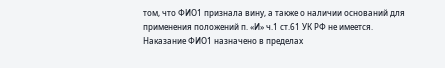том, что ФИО1 признала вину, а также о наличии оснований для применения положений п. «И» ч.1 ст.61 УК РФ не имеется.
Наказание ФИО1 назначено в пределах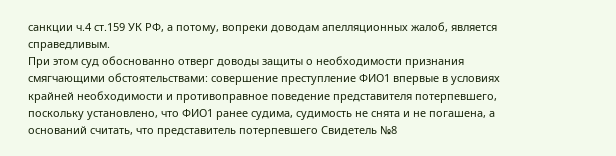санкции ч.4 ст.159 УК РФ, а потому, вопреки доводам апелляционных жалоб, является справедливым.
При этом суд обоснованно отверг доводы защиты о необходимости признания смягчающими обстоятельствами: совершение преступление ФИО1 впервые в условиях крайней необходимости и противоправное поведение представителя потерпевшего, поскольку установлено, что ФИО1 ранее судима, судимость не снята и не погашена, а оснований считать, что представитель потерпевшего Свидетель №8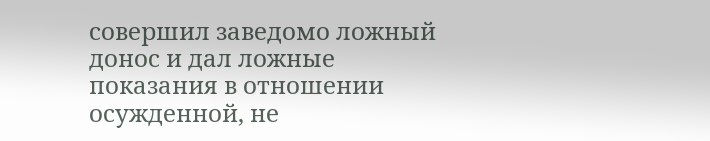совершил заведомо ложный донос и дал ложные показания в отношении осужденной, не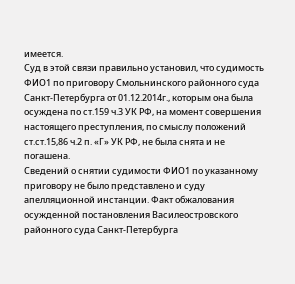имеется.
Суд в этой связи правильно установил, что судимость ФИО1 по приговору Смольнинского районного суда Санкт-Петербурга от 01.12.2014г., которым она была осуждена по ст.159 ч.3 УК РФ, на момент совершения настоящего преступления, по смыслу положений ст.ст.15,86 ч.2 п. «Г» УК РФ, не была снята и не погашена.
Сведений о снятии судимости ФИО1 по указанному приговору не было представлено и суду апелляционной инстанции. Факт обжалования осужденной постановления Василеостровского районного суда Санкт-Петербурга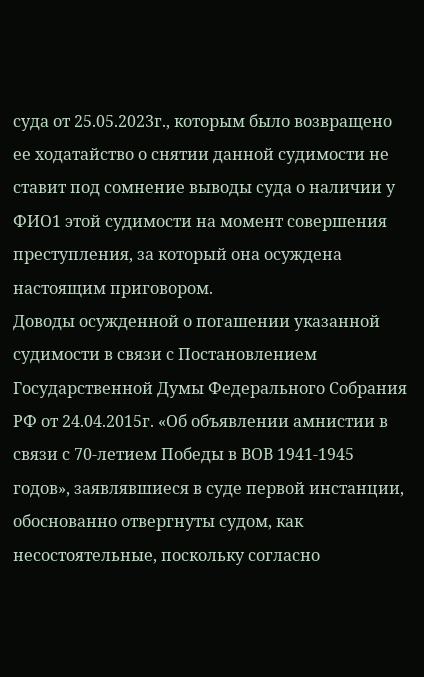суда от 25.05.2023г., которым было возвращено ее ходатайство о снятии данной судимости не ставит под сомнение выводы суда о наличии у ФИО1 этой судимости на момент совершения преступления, за который она осуждена настоящим приговором.
Доводы осужденной о погашении указанной судимости в связи с Постановлением Государственной Думы Федерального Собрания РФ от 24.04.2015г. «Об объявлении амнистии в связи с 70-летием Победы в ВОВ 1941-1945 годов», заявлявшиеся в суде первой инстанции, обоснованно отвергнуты судом, как несостоятельные, поскольку согласно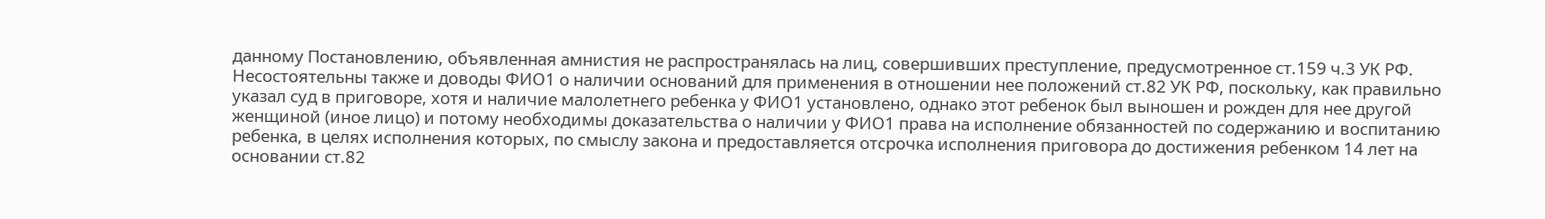данному Постановлению, объявленная амнистия не распространялась на лиц, совершивших преступление, предусмотренное ст.159 ч.3 УК РФ.
Несостоятельны также и доводы ФИО1 о наличии оснований для применения в отношении нее положений ст.82 УК РФ, поскольку, как правильно указал суд в приговоре, хотя и наличие малолетнего ребенка у ФИО1 установлено, однако этот ребенок был выношен и рожден для нее другой женщиной (иное лицо) и потому необходимы доказательства о наличии у ФИО1 права на исполнение обязанностей по содержанию и воспитанию ребенка, в целях исполнения которых, по смыслу закона и предоставляется отсрочка исполнения приговора до достижения ребенком 14 лет на основании ст.82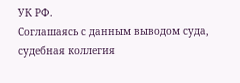УК РФ.
Соглашаясь с данным выводом суда, судебная коллегия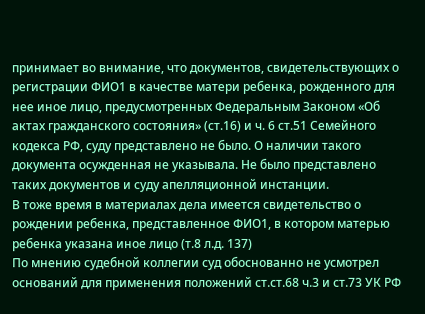принимает во внимание, что документов, свидетельствующих о регистрации ФИО1 в качестве матери ребенка, рожденного для нее иное лицо, предусмотренных Федеральным Законом «Об актах гражданского состояния» (ст.16) и ч. 6 ст.51 Семейного кодекса РФ, суду представлено не было. О наличии такого документа осужденная не указывала. Не было представлено таких документов и суду апелляционной инстанции.
В тоже время в материалах дела имеется свидетельство о рождении ребенка, представленное ФИО1, в котором матерью ребенка указана иное лицо (т.8 л.д. 137)
По мнению судебной коллегии суд обоснованно не усмотрел оснований для применения положений ст.ст.68 ч.3 и ст.73 УК РФ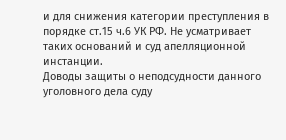и для снижения категории преступления в порядке ст.15 ч.6 УК РФ. Не усматривает таких оснований и суд апелляционной инстанции.
Доводы защиты о неподсудности данного уголовного дела суду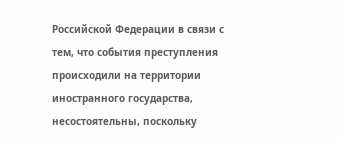Российской Федерации в связи с тем, что события преступления происходили на территории иностранного государства, несостоятельны, поскольку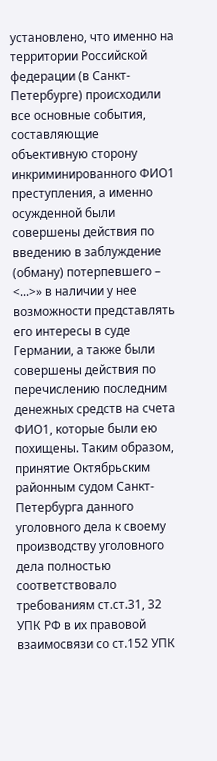установлено, что именно на территории Российской федерации (в Санкт-Петербурге) происходили все основные события, составляющие объективную сторону инкриминированного ФИО1 преступления, а именно осужденной были совершены действия по введению в заблуждение (обману) потерпевшего – <...>» в наличии у нее возможности представлять его интересы в суде Германии, а также были совершены действия по перечислению последним денежных средств на счета ФИО1, которые были ею похищены. Таким образом, принятие Октябрьским районным судом Санкт-Петербурга данного уголовного дела к своему производству уголовного дела полностью соответствовало требованиям ст.ст.31, 32 УПК РФ в их правовой взаимосвязи со ст.152 УПК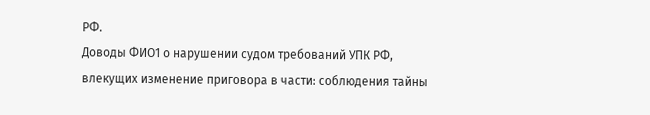РФ.
Доводы ФИО1 о нарушении судом требований УПК РФ, влекущих изменение приговора в части: соблюдения тайны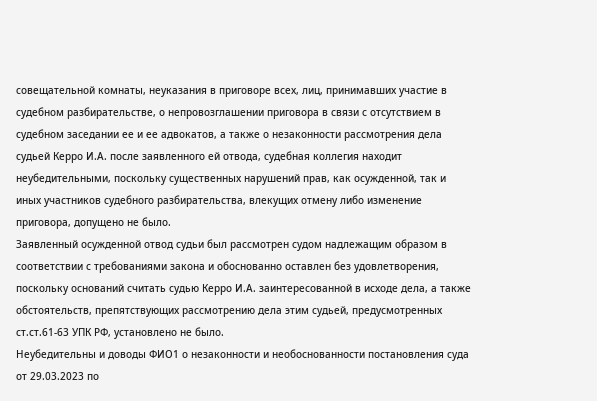совещательной комнаты, неуказания в приговоре всех, лиц, принимавших участие в судебном разбирательстве, о непровозглашении приговора в связи с отсутствием в судебном заседании ее и ее адвокатов, а также о незаконности рассмотрения дела судьей Керро И.А. после заявленного ей отвода, судебная коллегия находит неубедительными, поскольку существенных нарушений прав, как осужденной, так и иных участников судебного разбирательства, влекущих отмену либо изменение приговора, допущено не было.
Заявленный осужденной отвод судьи был рассмотрен судом надлежащим образом в соответствии с требованиями закона и обоснованно оставлен без удовлетворения, поскольку оснований считать судью Керро И.А. заинтересованной в исходе дела, а также обстоятельств, препятствующих рассмотрению дела этим судьей, предусмотренных ст.ст.61-63 УПК РФ, установлено не было.
Неубедительны и доводы ФИО1 о незаконности и необоснованности постановления суда от 29.03.2023 по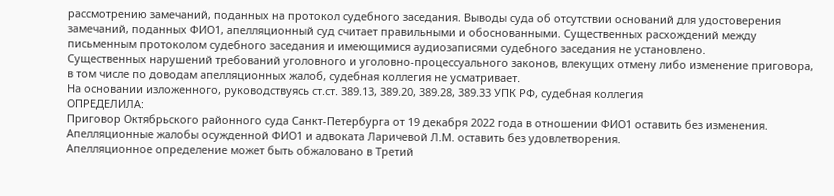рассмотрению замечаний, поданных на протокол судебного заседания. Выводы суда об отсутствии оснований для удостоверения замечаний, поданных ФИО1, апелляционный суд считает правильными и обоснованными. Существенных расхождений между письменным протоколом судебного заседания и имеющимися аудиозаписями судебного заседания не установлено.
Существенных нарушений требований уголовного и уголовно-процессуального законов, влекущих отмену либо изменение приговора, в том числе по доводам апелляционных жалоб, судебная коллегия не усматривает.
На основании изложенного, руководствуясь ст.ст. 389.13, 389.20, 389.28, 389.33 УПК РФ, судебная коллегия
ОПРЕДЕЛИЛА:
Приговор Октябрьского районного суда Санкт-Петербурга от 19 декабря 2022 года в отношении ФИО1 оставить без изменения.
Апелляционные жалобы осужденной ФИО1 и адвоката Ларичевой Л.М. оставить без удовлетворения.
Апелляционное определение может быть обжаловано в Третий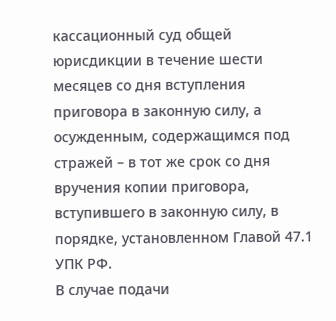кассационный суд общей юрисдикции в течение шести месяцев со дня вступления приговора в законную силу, а осужденным, содержащимся под стражей – в тот же срок со дня вручения копии приговора, вступившего в законную силу, в порядке, установленном Главой 47.1 УПК РФ.
В случае подачи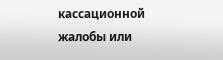кассационной жалобы или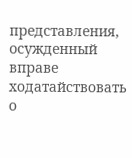представления, осужденный вправе ходатайствовать о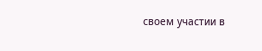своем участии в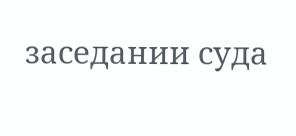заседании суда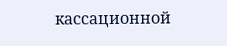кассационной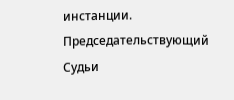инстанции.
Председательствующий
Судьи